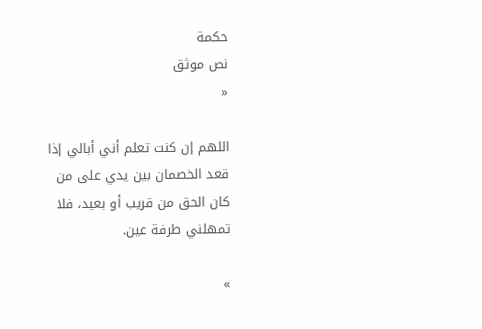حكمة
نص موثق
«

اللهم إن كنت تعلم أني أبالي إذا قعد الخصمان بين يدي على من كان الحق من قريب أو بعيد، فلا تمهلني طرفة عين.

»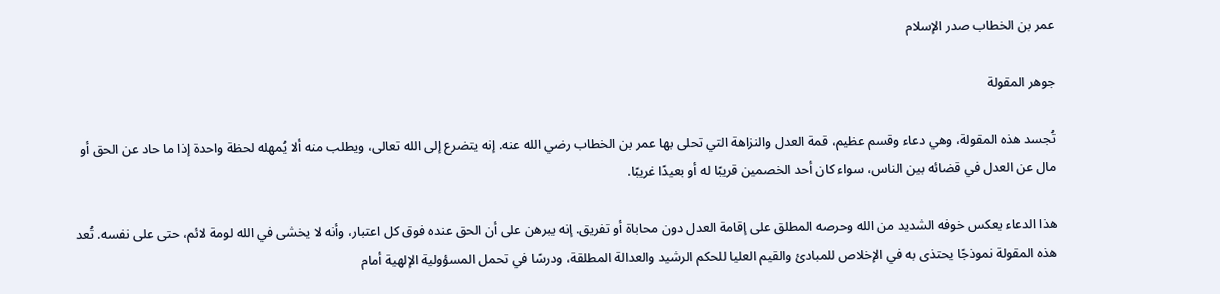عمر بن الخطاب صدر الإسلام

جوهر المقولة

تُجسد هذه المقولة، وهي دعاء وقسم عظيم، قمة العدل والنزاهة التي تحلى بها عمر بن الخطاب رضي الله عنه. إنه يتضرع إلى الله تعالى، ويطلب منه ألا يُمهله لحظة واحدة إذا ما حاد عن الحق أو مال عن العدل في قضائه بين الناس، سواء كان أحد الخصمين قريبًا له أو بعيدًا غريبًا.

هذا الدعاء يعكس خوفه الشديد من الله وحرصه المطلق على إقامة العدل دون محاباة أو تفريق. إنه يبرهن على أن الحق عنده فوق كل اعتبار، وأنه لا يخشى في الله لومة لائم، حتى على نفسه. تُعد هذه المقولة نموذجًا يحتذى به في الإخلاص للمبادئ والقيم العليا للحكم الرشيد والعدالة المطلقة، ودرسًا في تحمل المسؤولية الإلهية أمام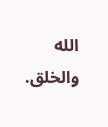الله والخلق.